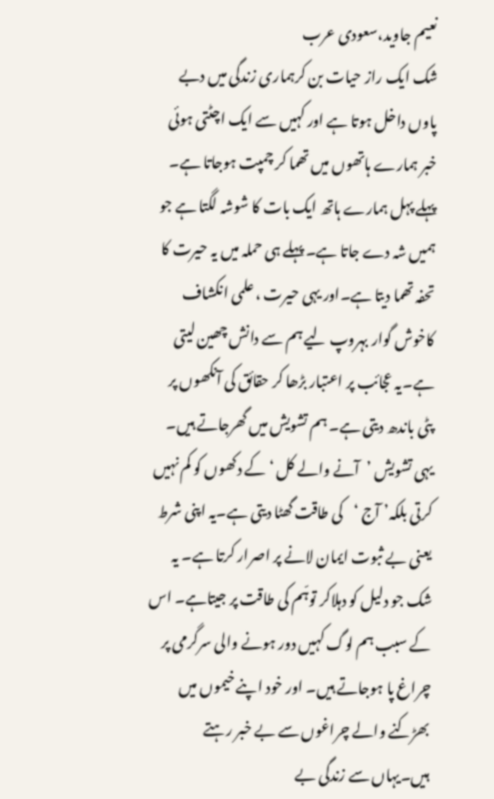نعیم جاوید،سعودی عرب
شک ایک راز حیات بن کرہماری زندگی میں دبے پاوں داخل ہوتا ہے اور کہیں سے ایک اچٹتی ہوئی خبر ہمارے ہاتھوں میں تھما کر چمپت ہوجاتا ہے۔ پہلے پہل ہمارے ہاتھ ایک بات کا شوشہ لگتا ہے جو ہمیں شہ دے جاتا ہے۔ پہلے ہی حملہ میں یہ حیرت کا تحفہ تھما دیتا ہے۔اور یہی حیرت ، علمی انکشاف کاخوش گوار بہروپ لیے ہم سے دانش چھین لیتی ہے۔یہ عجائب پر اعتبار بڑھا کر حقائق کی آنکھوں پر پٹی باندھ دیتی ہے۔ ہم تشویش میں گھرجاتے ہیں۔ یہی تشویش ’آنے والے کل ‘ کے دکھوں کو کم نہیں کرتی بلکہ’ آج ‘کی طاقت گھٹا دیتی ہے۔یہ اپنی شرط یعنی بے ثبوت ایمان لانے پر اصرار کرتا ہے۔ یہ شک جو دلیل کو دہلاکر توہّم کی طاقت پر جیتاہے۔ اس کے سبب ہم لوگ کہیں دور ہونے والی سرگرمی پر چراغ پا ہوجاتے ہیں۔ اور خود اپنے خیموں میں بھڑکنے والے چراغوں سے بے خبر رہتے ہیں۔یہاں سے زندگی بے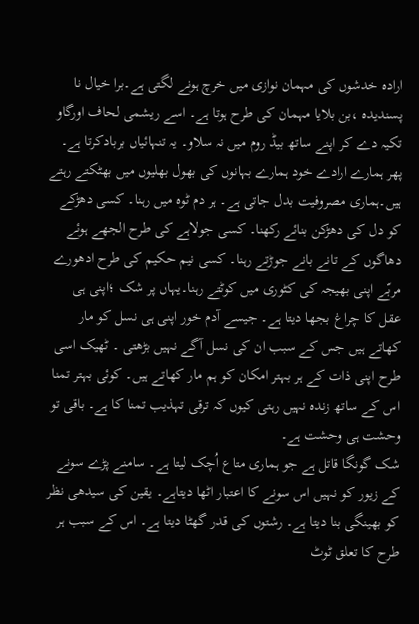ارادہ خدشوں کی مہمان نوازی میں خرچ ہونے لگتی ہے۔برا خیال نا پسندیدہ ،بن بلایا مہمان کی طرح ہوتا ہے۔ اسے ریشمی لحاف اورگاو تکیہ دے کر اپنے ساتھ بیڈ روم میں نہ سلاو۔ یہ تنہائیاں بربادکرتا ہے۔ پھر ہمارے ارادے خود ہمارے بہانوں کی بھول بھلیوں میں بھٹکتے رہتے ہیں۔ہماری مصروفیت بدل جاتی ہے۔ ہر دم ٹوہ میں رہنا۔ کسی دھڑکے کو دل کی دھڑکن بنائے رکھنا۔ کسی جولاہے کی طرح الجھے ہوئے دھاگوں کے تانے بانے جوڑتے رہنا۔ کسی نیم حکیم کی طرح ادھورے مربّے اپنی بھیجہ کی کٹوری میں کوٹتے رہنا۔یہاں پر شک ؛اپنی ہی عقل کا چراغ بجھا دیتا ہے۔ جیسے آدم خور اپنی ہی نسل کو مار کھاتے ہیں جس کے سبب ان کی نسل آگے نہیں بڑھتی ۔ ٹھیک اسی طرح اپنی ذات کے ہر بہتر امکان کو ہم مار کھاتے ہیں۔ کوئی بہتر تمنا اس کے ساتھ زندہ نہیں رہتی کیوں کہ ترقی تہذیب تمنا کا ہے۔ باقی تو وحشت ہی وحشت ہے۔
شک گونگا قاتل ہے جو ہماری متاع اُچک لیتا ہے۔ سامنے پڑے سونے کے زیور کو نہیں اس سونے کا اعتبار اٹھا دیتاہے۔ یقین کی سیدھی نظر کو بھینگی بنا دیتا ہے۔ رشتوں کی قدر گھٹا دیتا ہے۔ اس کے سبب ہر طرح کا تعلق ٹوٹ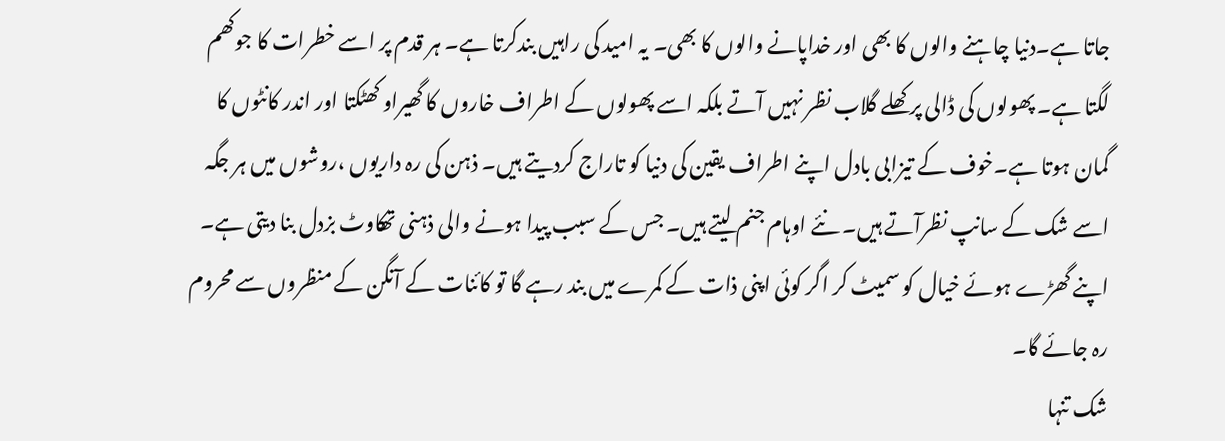جاتا ہے۔دنیا چاہنے والوں کا بھی اور خداپانے والوں کا بھی۔ یہ امید کی راہیں بندکرتا ہے۔ ہر قدم پر اسے خطرات کا جوکھم لگتا ہے۔ پھولوں کی ڈالی پر کھلے گلاب نظر نہیں آتے بلکہ اسے پھولوں کے اطراف خاروں کا گھیراو کھٹکتا اور اندر کانٹوں کا گمان ہوتا ہے۔خوف کے تیزابی بادل اپنے اطراف یقین کی دنیا کو تاراج کردیتے ہیں۔ ذہن کی رہ داریوں ،روشوں میں ہر جگہ اسے شک کے سانپ نظرآتے ہیں۔ نئے اوہام جنم لیتے ہیں۔ جس کے سبب پیدا ہونے والی ذہنی تھکاوٹ بزدل بنا دیتی ہے۔ اپنے گھڑے ہوئے خیال کو سمیٹ کر اگر کوئی اپنی ذات کے کمرے میں بند رہے گا تو کائنات کے آنگن کے منظروں سے محروم رہ جائے گا۔
شک تنہا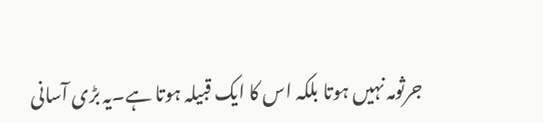جرثومہ نہیں ہوتا بلکہ اس کا ایک قبیلہ ہوتا ہے۔یہ بڑی آسانی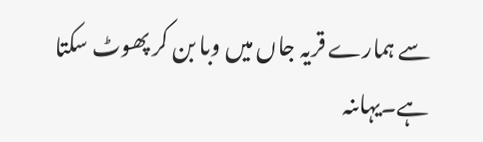سے ہمارے قریہ جاں میں وبا بن کر پھوٹ سکتا ہے۔یہاںنہ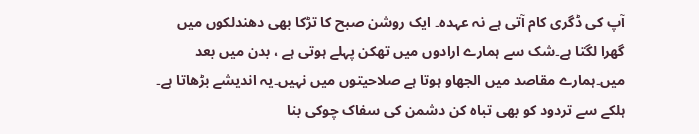آپ کی ڈگری کام آتی ہے نہ عہدہ۔ ایک روشن صبح کا تڑکا بھی دھندلکوں میں گھرا لگتا ہے۔شک سے ہمارے ارادوں میں تھکن پہلے ہوتی ہے ، بدن میں بعد میں۔ہمارے مقاصد میں الجھاو ہوتا ہے صلاحیتوں میں نہیں۔یہ اندیشے بڑھاتا ہے۔ ہلکے سے تردود کو بھی تباہ کن دشمن کی سفاک چوکی بنا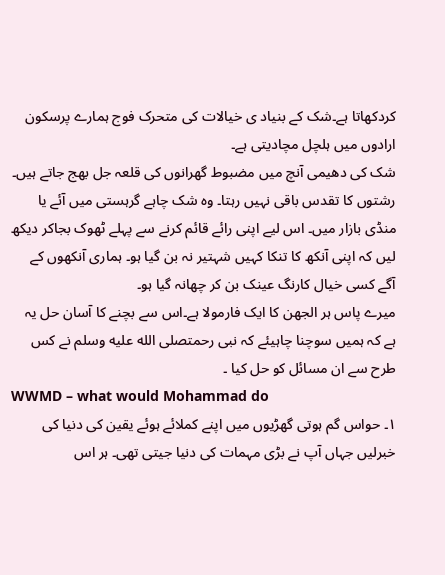کردکھاتا ہے۔شک کے بنیاد ی خیالات کی متحرک فوج ہمارے پرسکون ارادوں میں ہلچل مچادیتی ہے۔
شک کی دھیمی آنچ میں مضبوط گھرانوں کی قلعہ جل بھج جاتے ہیں۔ رشتوں کا تقدس باقی نہیں رہتا۔ وہ شک چاہے گرہستی میں آئے یا منڈی بازار میں۔ اس لیے اپنی رائے قائم کرنے سے پہلے ٹھوک بجاکر دیکھ لیں کہ اپنی آنکھ کا تنکا کہیں شہتیر نہ بن گیا ہو۔ ہماری آنکھوں کے آگے کسی خیال کارنگ عینک بن کر چھانہ گیا ہو۔
میرے پاس ہر الجھن کا ایک فارمولا ہے۔اس سے بچنے کا آسان حل یہ ہے کہ ہمیں سوچنا چاہیئے کہ نبی رحمتصلى الله عليه وسلم نے کس طرح سے ان مسائل کو حل کیا ۔
WWMD – what would Mohammad do
۱۔ حواس گم ہوتی گھڑیوں میں اپنے کملائے ہوئے یقین کی دنیا کی خبرلیں جہاں آپ نے بڑی مہمات کی دنیا جیتی تھی۔ ہر اس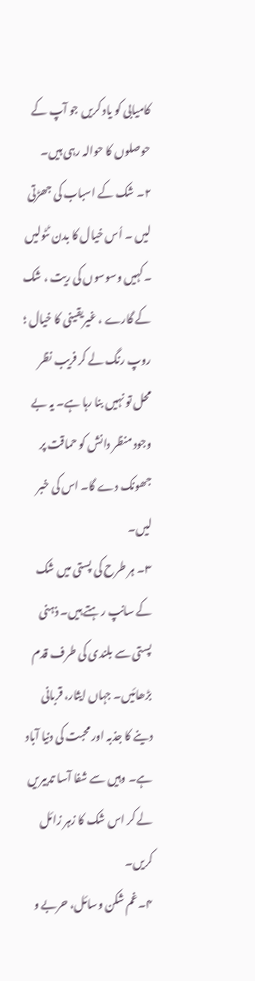کامیابی کو یاد کریں جو آپ کے حوصلوں کا حوالہ رہی ہیں۔
۲۔ شک کے اسباب کی جھڑتی لیں ۔ اُس خیال کا بدن ٹٹولیں ۔کہیں وسوسوں کی ریت ، شک کے گارے ، غیریقینی کا خیال ؛ روپ رنگ لے کر فریب نظر محل تو نہیں بنا رہا ہے۔ یہ بے وجود منظر دانش کو حماقت پر جھونک دے گا۔ اس کی خبر لیں۔
۳۔ ہر طرح کی پستی میں شک کے سانپ رہتے ہیں۔ ذہنی پستی سے بلندی کی طرف قدم بڑھائیں۔ جہاں ایثار، قربانی دینے کا جذبہ اور محبت کی دنیا آباد ہے۔ وہیں سے شفا آسا تدبیریں لے کر اس شک کا زہر زائل کریں۔
۴۔غم شکن وسائل، حربے و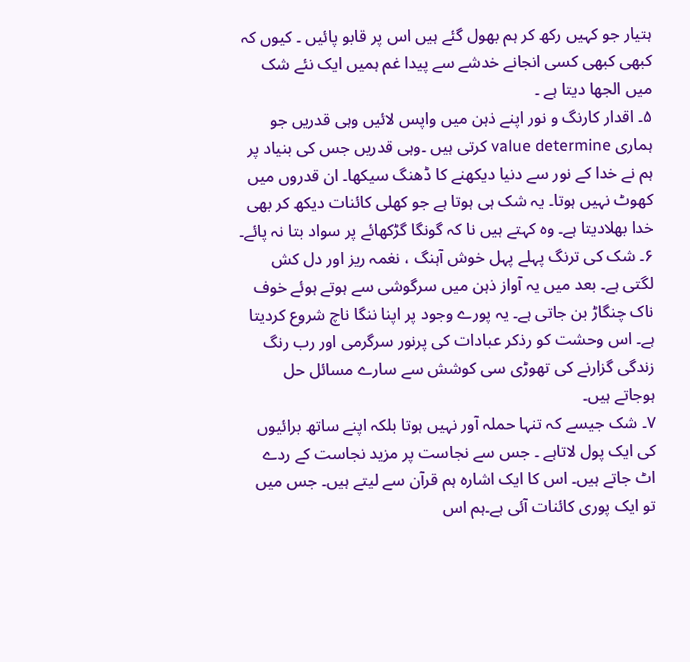ہتیار جو کہیں رکھ کر ہم بھول گئے ہیں اس پر قابو پائیں ۔ کیوں کہ کبھی کبھی کسی انجانے خدشے سے پیدا غم ہمیں ایک نئے شک میں الجھا دیتا ہے ۔
۵۔ اقدار کارنگ و نور اپنے ذہن میں واپس لائیں وہی قدریں جو ہماری value determine کرتی ہیں ۔وہی قدریں جس کی بنیاد پر ہم نے خدا کے نور سے دنیا دیکھنے کا ڈھنگ سیکھا۔ ان قدروں میں کھوٹ نہیں ہوتا۔ یہ شک ہی ہوتا ہے جو کھلی کائنات دیکھ کر بھی خدا بھلادیتا ہے۔ وہ کہتے ہیں نا کہ گونگا گڑکھائے پر سواد بتا نہ پائے۔
۶۔ شک کی ترنگ پہلے پہل خوش آہنگ ، نغمہ ریز اور دل کش لگتی ہے۔ بعد میں یہ آواز ذہن میں سرگوشی سے ہوتے ہوئے خوف ناک چنگاڑ بن جاتی ہے۔ یہ پورے وجود پر اپنا ننگا ناچ شروع کردیتا ہے۔ اس وحشت کو رذکر عبادات کی پرنور سرگرمی اور رب رنگ زندگی گزارنے کی تھوڑی سی کوشش سے سارے مسائل حل ہوجاتے ہیں۔
۷۔ شک جیسے کہ تنہا حملہ آور نہیں ہوتا بلکہ اپنے ساتھ برائیوں کی ایک پول لاتاہے ۔ جس سے نجاست پر مزید نجاست کے ردے اٹ جاتے ہیں۔ اس کا ایک اشارہ ہم قرآن سے لیتے ہیں۔ جس میں تو ایک پوری کائنات آئی ہے۔ہم اس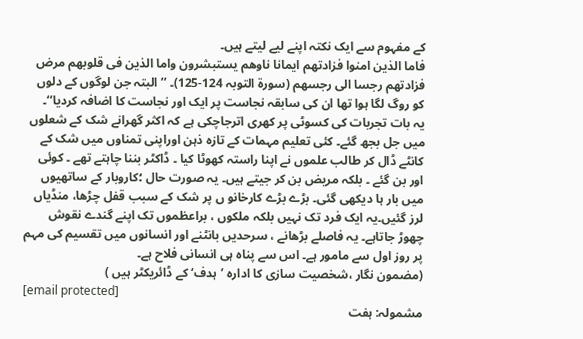کے مفہوم سے ایک نکتہ اپنے لیے لیتے ہیں۔
فاما الذین امنوا فزادتھم ایمانا ناوھم یستبشرون واما الذین فی قلوبھم مرض فزادتھم رجسا الی رجسھم (سورۃ التوبہ 124-125)۔ ’’البتہ جن لوگوں کے دلوں کو روگ لگا ہوا تھا ان کی سابقہ نجاست پر ایک اور نجاست کا اضافہ کردیا‘‘۔
یہ بات تجربات کی کسوٹی پر کھری اترجاچکی ہے کہ اکثر گھرانے شک کے شعلوں میں جل بجھ گئے۔ کئی تعلیم مہمات کے تازہ ذہن اوراپنی تمناوں میں شک کے کانٹے ڈال کر طالب علموں نے اپنا راستہ کھوٹا کیا ۔ ڈاکٹر بننا چاہتے تھے ۔ کوئی اور بن گئے ۔ بلکہ مریض بن کر جیتے ہیں۔ یہ صورت حال ؛کاروبار کے ساتھیوں میں بار ہا دیکھی گئی۔ بڑے بڑے کارخانو ں پر شک کے سبب قفل چڑھا، منڈیاں لرز گئیں۔یہ ایک فرد تک نہیں بلکہ ملکوں ، براعظموں تک اپنے گندے نقوش چھوڑ جاتاہے۔ یہ فاصلے بڑھانے ، سرحدیں بانٹنے اور انسانوں میں تقسیم کی مہم پر روز اول سے مامور ہے۔ اس سے پناہ ہی انسانی فلاح ہے۔
(مضمون نگار ،شخصیت سازی کا ادارہ ’ہدف‘ کے ڈائریکٹر ہیں )
[email protected]
مشمولہ: ہفت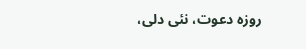روزہ دعوت، نئی دلی،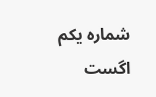شمارہ یکم اگست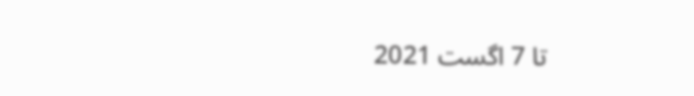تا 7 اگست 2021